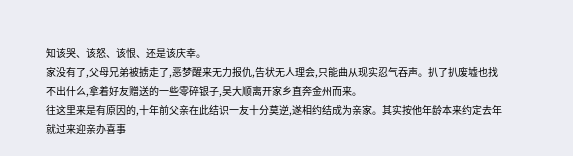知该哭、该怒、该恨、还是该庆幸。
家没有了,父母兄弟被掳走了,恶梦醒来无力报仇,告状无人理会,只能曲从现实忍气吞声。扒了扒废墟也找不出什么,拿着好友赠送的一些零碎银子,吴大顺离开家乡直奔金州而来。
往这里来是有原因的,十年前父亲在此结识一友十分莫逆,遂相约结成为亲家。其实按他年龄本来约定去年就过来迎亲办喜事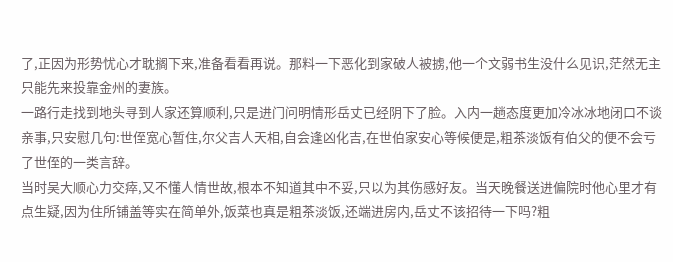了,正因为形势忧心才耽搁下来,准备看看再说。那料一下恶化到家破人被掳,他一个文弱书生没什么见识,茫然无主只能先来投靠金州的妻族。
一路行走找到地头寻到人家还算顺利,只是进门问明情形岳丈已经阴下了脸。入内一趟态度更加冷冰冰地闭口不谈亲事,只安慰几句:世侄宽心暂住,尔父吉人天相,自会逢凶化吉,在世伯家安心等候便是,粗茶淡饭有伯父的便不会亏了世侄的一类言辞。
当时吴大顺心力交瘁,又不懂人情世故,根本不知道其中不妥,只以为其伤感好友。当天晚餐送进偏院时他心里才有点生疑,因为住所铺盖等实在简单外,饭菜也真是粗茶淡饭,还端进房内,岳丈不该招待一下吗?粗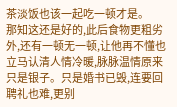茶淡饭也该一起吃一顿才是。
那知这还是好的,此后食物更粗劣外,还有一顿无一顿,让他再不懂也立马认清人情冷暖,脉脉温情原来只是银子。只是婚书已毁,连要回聘礼也难,更别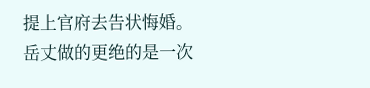提上官府去告状悔婚。
岳丈做的更绝的是一次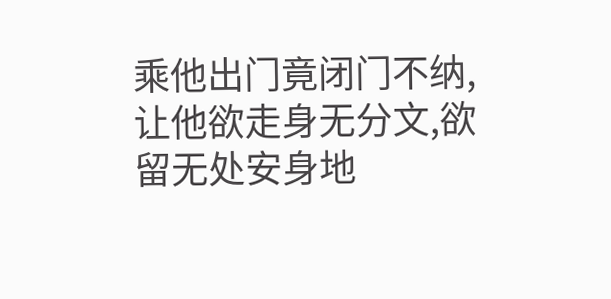乘他出门竟闭门不纳,让他欲走身无分文,欲留无处安身地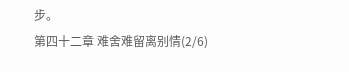步。
第四十二章 难舍难留离别情(2/6)